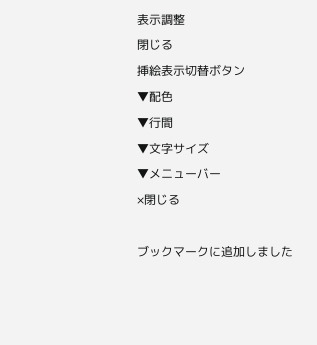表示調整
閉じる
挿絵表示切替ボタン
▼配色
▼行間
▼文字サイズ
▼メニューバー
×閉じる

ブックマークに追加しました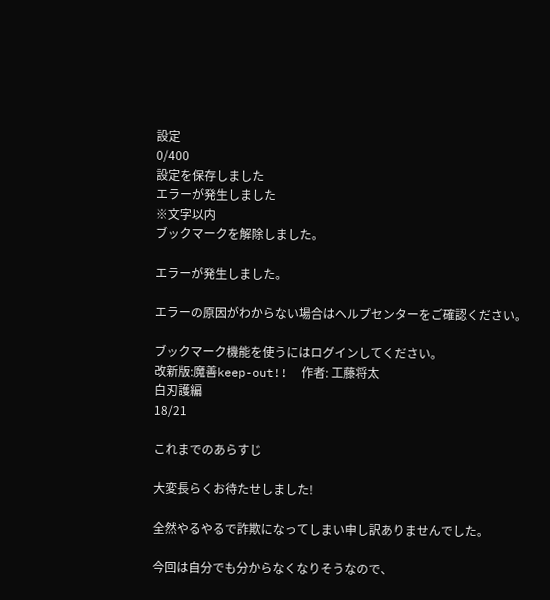設定
0/400
設定を保存しました
エラーが発生しました
※文字以内
ブックマークを解除しました。

エラーが発生しました。

エラーの原因がわからない場合はヘルプセンターをご確認ください。

ブックマーク機能を使うにはログインしてください。
改新版:魔善keep-out!!  作者: 工藤将太
白刃護編
18/21

これまでのあらすじ

大変長らくお待たせしました!

全然やるやるで詐欺になってしまい申し訳ありませんでした。

今回は自分でも分からなくなりそうなので、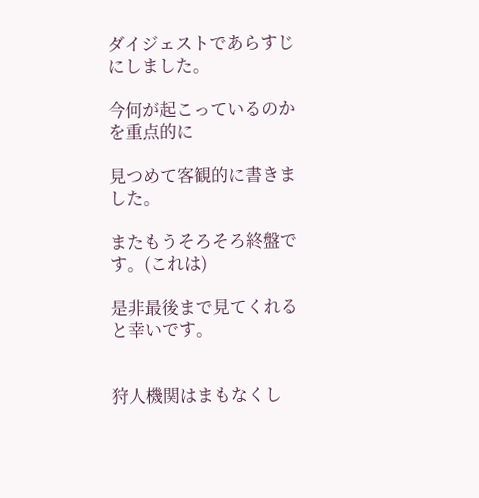ダイジェストであらすじにしました。

今何が起こっているのかを重点的に

見つめて客観的に書きました。

またもうそろそろ終盤です。(これは)

是非最後まで見てくれると幸いです。


狩人機関はまもなくし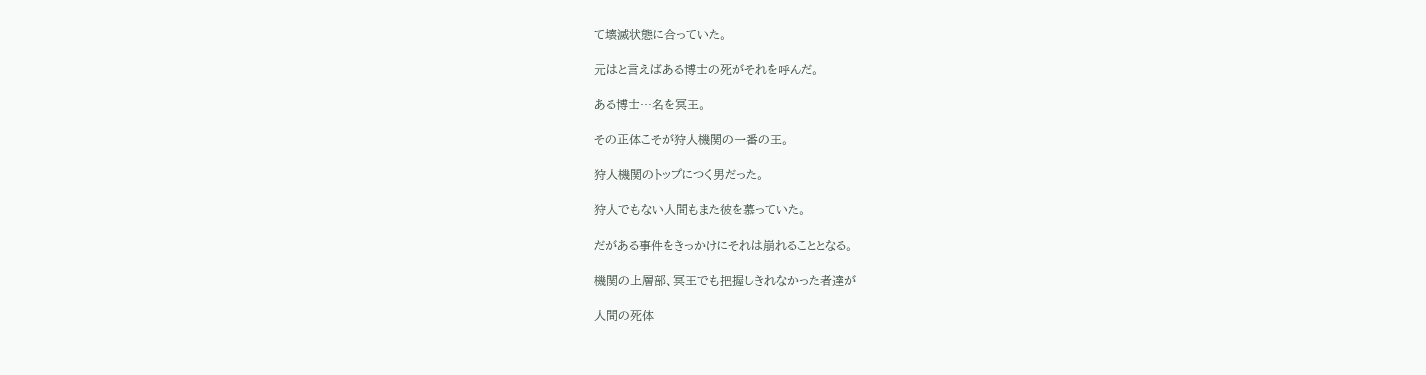て壊滅状態に合っていた。

元はと言えばある博士の死がそれを呼んだ。

ある博士…名を冥王。

その正体こそが狩人機関の一番の王。

狩人機関のトップにつく男だった。

狩人でもない人間もまた彼を慕っていた。

だがある事件をきっかけにそれは崩れることとなる。

機関の上層部、冥王でも把握しきれなかった者達が

人間の死体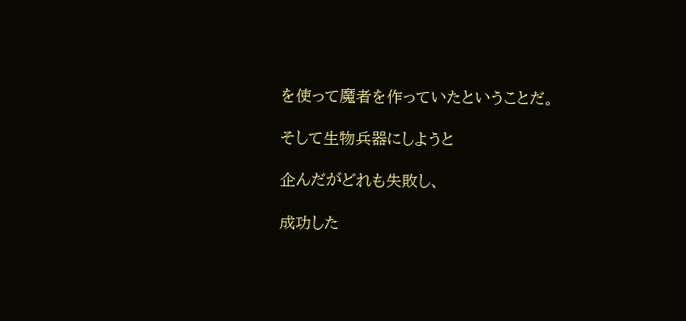を使って魔者を作っていたということだ。

そして生物兵器にしようと

企んだがどれも失敗し、

成功した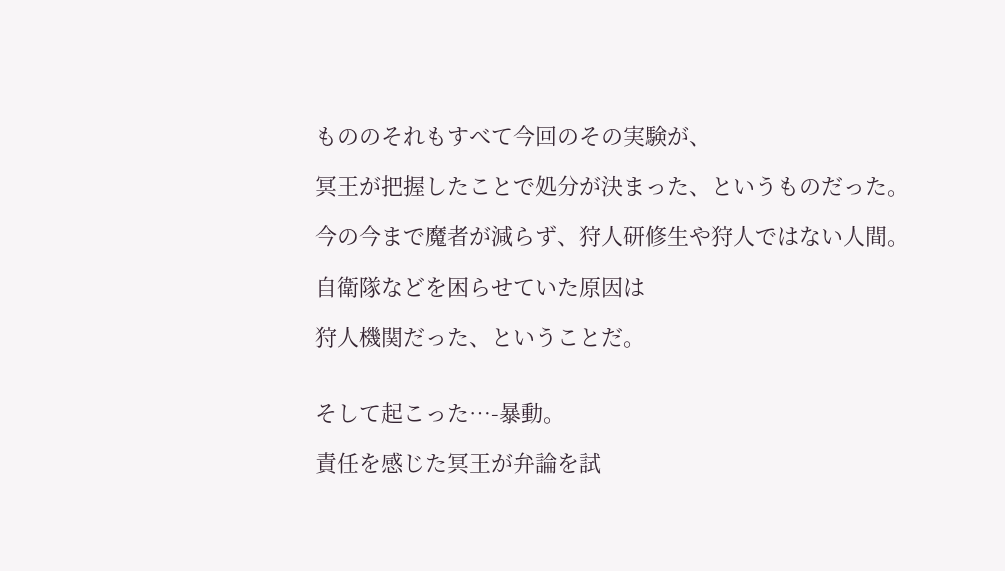もののそれもすべて今回のその実験が、

冥王が把握したことで処分が決まった、というものだった。

今の今まで魔者が減らず、狩人研修生や狩人ではない人間。

自衛隊などを困らせていた原因は

狩人機関だった、ということだ。


そして起こった…-暴動。

責任を感じた冥王が弁論を試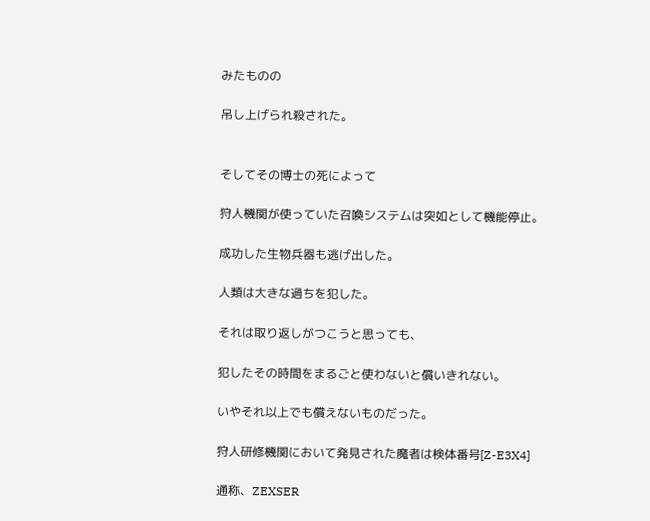みたものの

吊し上げられ殺された。


そしてその博士の死によって

狩人機関が使っていた召喚システムは突如として機能停止。

成功した生物兵器も逃げ出した。

人類は大きな過ちを犯した。

それは取り返しがつこうと思っても、

犯したその時間をまるごと使わないと償いきれない。

いやそれ以上でも償えないものだった。

狩人研修機関において発見された魔者は検体番号[Z-E3X4]

通称、ZEXSER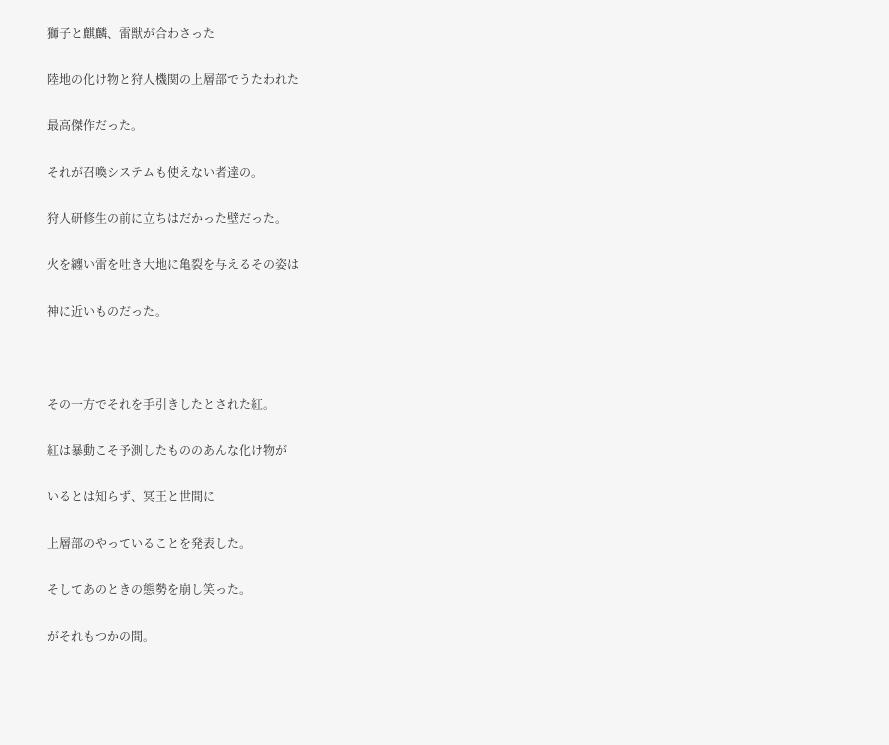獅子と麒麟、雷獣が合わさった

陸地の化け物と狩人機関の上層部でうたわれた

最高傑作だった。

それが召喚システムも使えない者達の。

狩人研修生の前に立ちはだかった壁だった。

火を纏い雷を吐き大地に亀裂を与えるその姿は

神に近いものだった。



その一方でそれを手引きしたとされた紅。

紅は暴動こそ予測したもののあんな化け物が

いるとは知らず、冥王と世間に

上層部のやっていることを発表した。

そしてあのときの態勢を崩し笑った。

がそれもつかの間。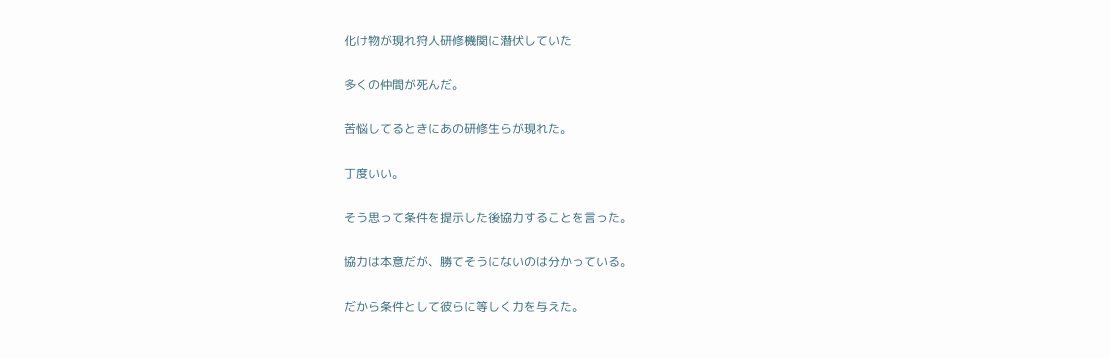化け物が現れ狩人研修機関に潜伏していた

多くの仲間が死んだ。

苦悩してるときにあの研修生らが現れた。

丁度いい。

そう思って条件を提示した後協力することを言った。

協力は本意だが、勝てそうにないのは分かっている。

だから条件として彼らに等しく力を与えた。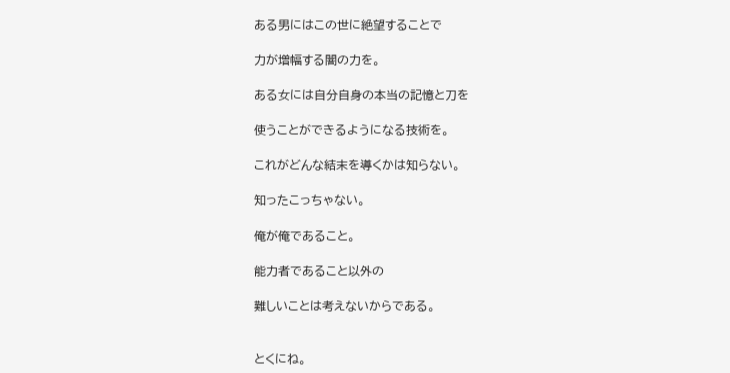ある男にはこの世に絶望することで

力が増幅する闇の力を。

ある女には自分自身の本当の記憶と刀を

使うことができるようになる技術を。

これがどんな結末を導くかは知らない。

知ったこっちゃない。

俺が俺であること。

能力者であること以外の

難しいことは考えないからである。


とくにね。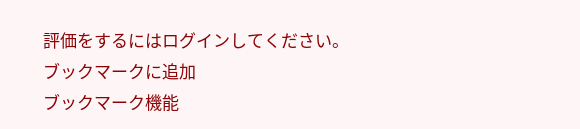評価をするにはログインしてください。
ブックマークに追加
ブックマーク機能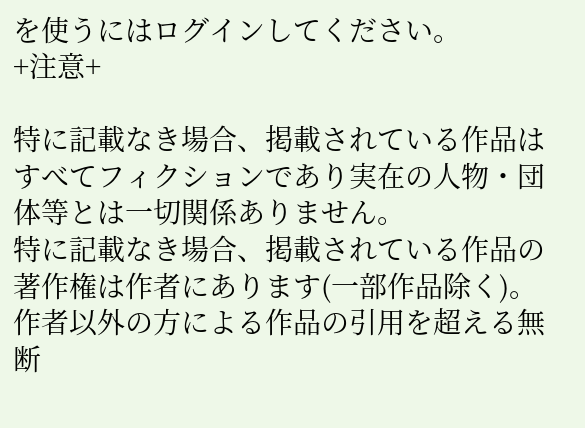を使うにはログインしてください。
+注意+

特に記載なき場合、掲載されている作品はすべてフィクションであり実在の人物・団体等とは一切関係ありません。
特に記載なき場合、掲載されている作品の著作権は作者にあります(一部作品除く)。
作者以外の方による作品の引用を超える無断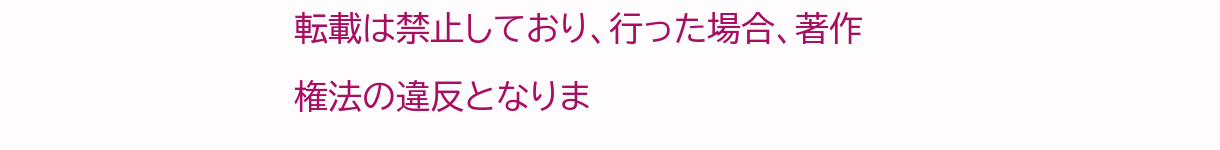転載は禁止しており、行った場合、著作権法の違反となりま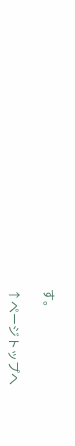す。

↑ページトップへ